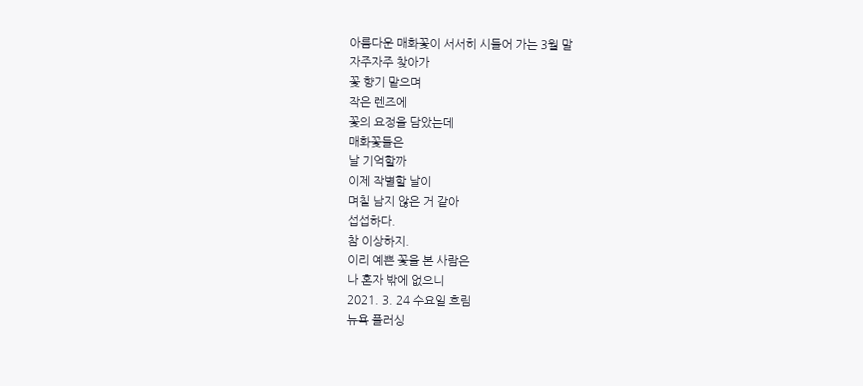아름다운 매화꽃이 서서히 시들어 가는 3월 말
자주자주 찾아가
꽃 향기 맡으며
작은 렌즈에
꽃의 요정을 담았는데
매화꽃들은
날 기억할까
이제 작별할 날이
며칠 남지 않은 거 같아
섭섭하다.
참 이상하지.
이리 예쁜 꽃을 본 사람은
나 혼자 밖에 없으니
2021. 3. 24 수요일 흐림
뉴욕 플러싱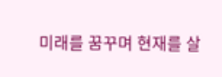미래를 꿈꾸며 현재를 살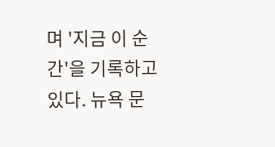며 '지금 이 순간'을 기록하고 있다. 뉴욕 문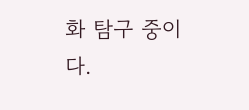화 탐구 중이다.